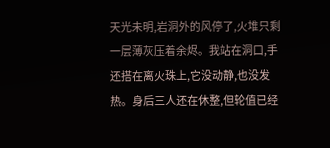天光未明,岩洞外的风停了,火堆只剩一层薄灰压着余烬。我站在洞口,手还搭在离火珠上,它没动静,也没发热。身后三人还在休整,但轮值已经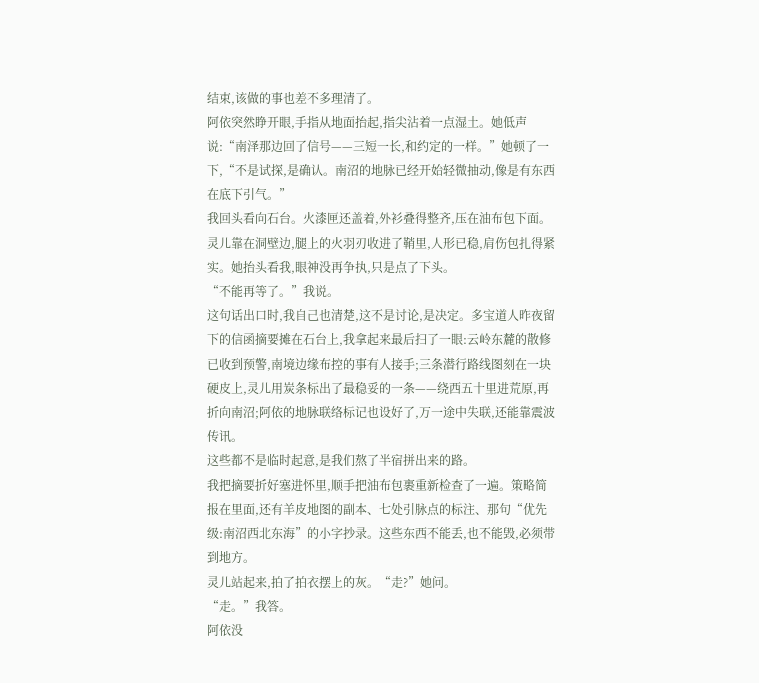结束,该做的事也差不多理清了。
阿依突然睁开眼,手指从地面抬起,指尖沾着一点湿土。她低声说:“南泽那边回了信号——三短一长,和约定的一样。”她顿了一下,“不是试探,是确认。南沼的地脉已经开始轻微抽动,像是有东西在底下引气。”
我回头看向石台。火漆匣还盖着,外衫叠得整齐,压在油布包下面。灵儿靠在洞壁边,腿上的火羽刃收进了鞘里,人形已稳,肩伤包扎得紧实。她抬头看我,眼神没再争执,只是点了下头。
“不能再等了。”我说。
这句话出口时,我自己也清楚,这不是讨论,是决定。多宝道人昨夜留下的信函摘要摊在石台上,我拿起来最后扫了一眼:云岭东麓的散修已收到预警,南境边缘布控的事有人接手;三条潜行路线图刻在一块硬皮上,灵儿用炭条标出了最稳妥的一条——绕西五十里进荒原,再折向南沼;阿依的地脉联络标记也设好了,万一途中失联,还能靠震波传讯。
这些都不是临时起意,是我们熬了半宿拼出来的路。
我把摘要折好塞进怀里,顺手把油布包裹重新检查了一遍。策略简报在里面,还有羊皮地图的副本、七处引脉点的标注、那句“优先级:南沼西北东海”的小字抄录。这些东西不能丢,也不能毁,必须带到地方。
灵儿站起来,拍了拍衣摆上的灰。“走?”她问。
“走。”我答。
阿依没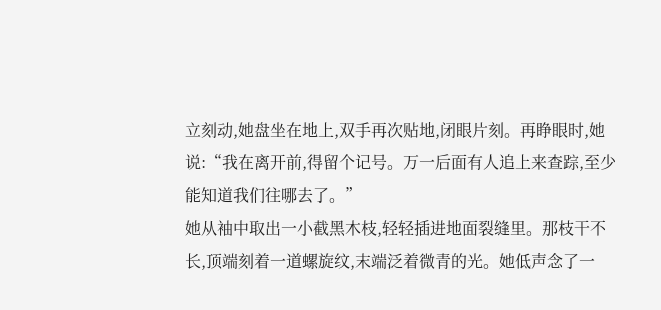立刻动,她盘坐在地上,双手再次贴地,闭眼片刻。再睁眼时,她说:“我在离开前,得留个记号。万一后面有人追上来查踪,至少能知道我们往哪去了。”
她从袖中取出一小截黑木枝,轻轻插进地面裂缝里。那枝干不长,顶端刻着一道螺旋纹,末端泛着微青的光。她低声念了一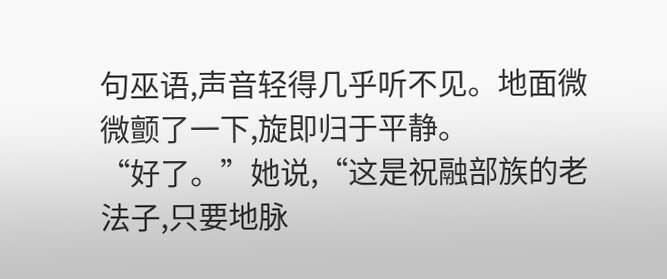句巫语,声音轻得几乎听不见。地面微微颤了一下,旋即归于平静。
“好了。”她说,“这是祝融部族的老法子,只要地脉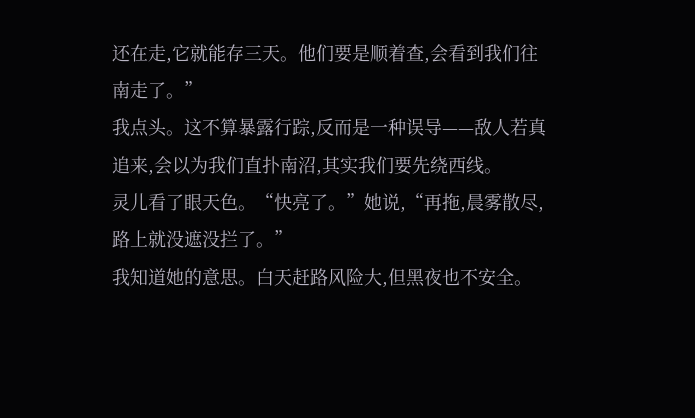还在走,它就能存三天。他们要是顺着查,会看到我们往南走了。”
我点头。这不算暴露行踪,反而是一种误导——敌人若真追来,会以为我们直扑南沼,其实我们要先绕西线。
灵儿看了眼天色。“快亮了。”她说,“再拖,晨雾散尽,路上就没遮没拦了。”
我知道她的意思。白天赶路风险大,但黑夜也不安全。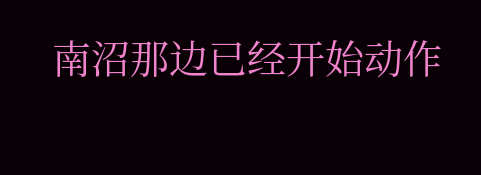南沼那边已经开始动作